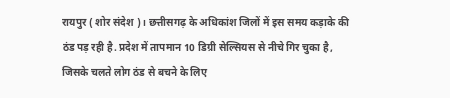रायपुर ( शोर संदेश )। छत्तीसगढ़ के अधिकांश जिलों में इस समय कड़ाके की ठंड पड़ रही है. प्रदेश में तापमान 10 डिग्री सेल्सियस से नीचे गिर चुका है, जिसके चलते लोग ठंड से बचने के लिए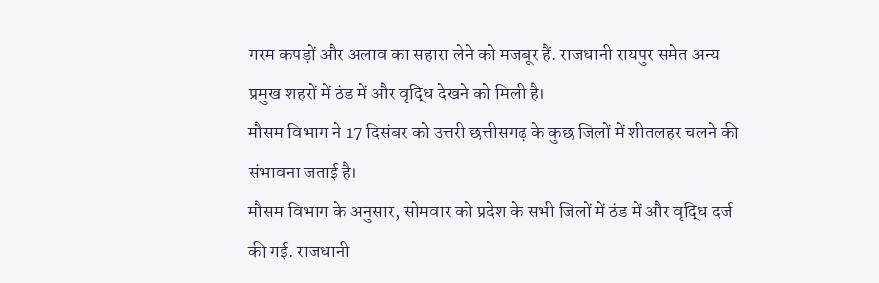गरम कपड़ों और अलाव का सहारा लेने को मजबूर हैं. राजधानी रायपुर समेत अन्य प्रमुख शहरों में ठंड में और वृद्धि देखने को मिली है।
मौसम विभाग ने 17 दिसंबर को उत्तरी छत्तीसगढ़ के कुछ जिलों में शीतलहर चलने की संभावना जताई है।
मौसम विभाग के अनुसार, सोमवार को प्रदेश के सभी जिलों में ठंड में और वृद्धि दर्ज की गई. राजधानी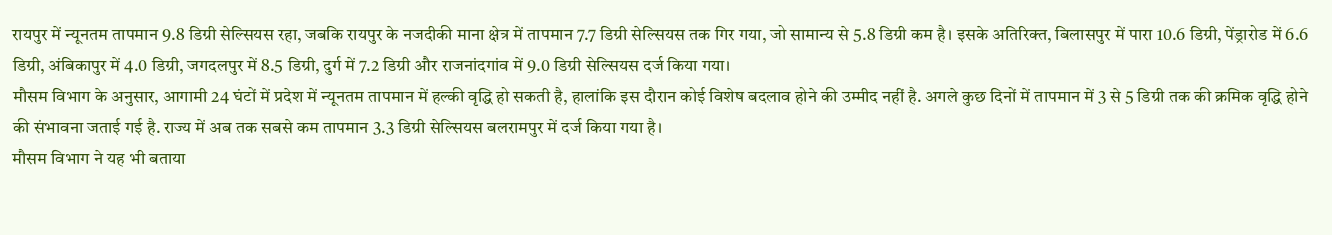रायपुर में न्यूनतम तापमान 9.8 डिग्री सेल्सियस रहा, जबकि रायपुर के नजदीकी माना क्षेत्र में तापमान 7.7 डिग्री सेल्सियस तक गिर गया, जो सामान्य से 5.8 डिग्री कम है। इसके अतिरिक्त, बिलासपुर में पारा 10.6 डिग्री, पेंड्रारोड में 6.6 डिग्री, अंबिकापुर में 4.0 डिग्री, जगदलपुर में 8.5 डिग्री, दुर्ग में 7.2 डिग्री और राजनांदगांव में 9.0 डिग्री सेल्सियस दर्ज किया गया।
मौसम विभाग के अनुसार, आगामी 24 घंटों में प्रदेश में न्यूनतम तापमान में हल्की वृद्धि हो सकती है, हालांकि इस दौरान कोई विशेष बदलाव होने की उम्मीद नहीं है. अगले कुछ दिनों में तापमान में 3 से 5 डिग्री तक की क्रमिक वृद्धि होने की संभावना जताई गई है. राज्य में अब तक सबसे कम तापमान 3.3 डिग्री सेल्सियस बलरामपुर में दर्ज किया गया है।
मौसम विभाग ने यह भी बताया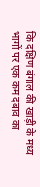कि दक्षिण बंगाल की खाड़ी के मध्य भागों पर एक कम दबाव का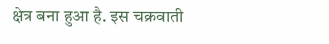क्षेत्र बना हुआ है. इस चक्रवाती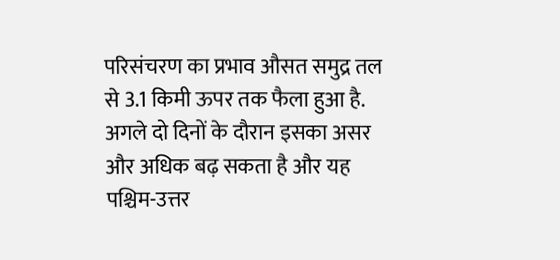परिसंचरण का प्रभाव औसत समुद्र तल से 3.1 किमी ऊपर तक फैला हुआ है. अगले दो दिनों के दौरान इसका असर और अधिक बढ़ सकता है और यह पश्चिम-उत्तर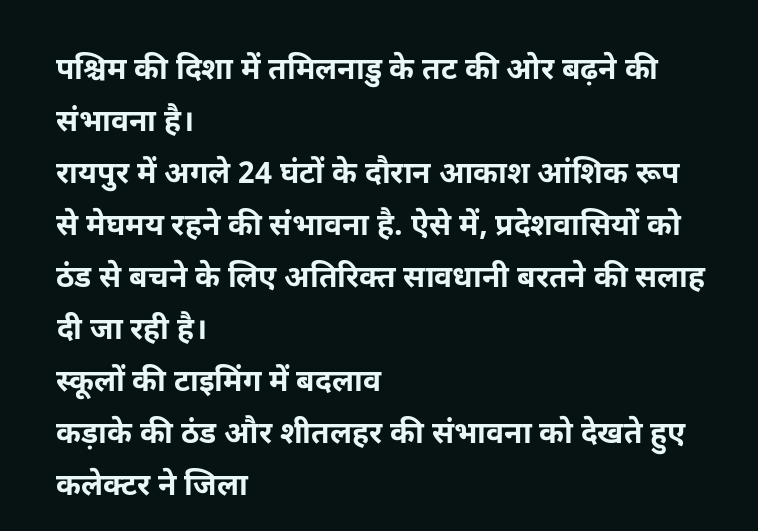पश्चिम की दिशा में तमिलनाडु के तट की ओर बढ़ने की संभावना है।
रायपुर में अगले 24 घंटों के दौरान आकाश आंशिक रूप से मेघमय रहने की संभावना है. ऐसे में, प्रदेशवासियों को ठंड से बचने के लिए अतिरिक्त सावधानी बरतने की सलाह दी जा रही है।
स्कूलों की टाइमिंग में बदलाव
कड़ाके की ठंड और शीतलहर की संभावना को देखते हुए कलेक्टर ने जिला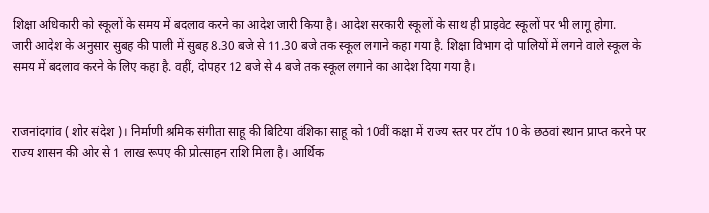शिक्षा अधिकारी को स्कूलों के समय में बदलाव करने का आदेश जारी किया है। आदेश सरकारी स्कूलों के साथ ही प्राइवेट स्कूलों पर भी लागू होगा.
जारी आदेश के अनुसार सुबह की पाली में सुबह 8.30 बजे से 11.30 बजे तक स्कूल लगाने कहा गया है. शिक्षा विभाग दो पालियों में लगने वाले स्कूल के समय में बदलाव करने के लिए कहा है. वहीं, दोपहर 12 बजे से 4 बजे तक स्कूल लगाने का आदेश दिया गया है।


राजनांदगांव ( शोर संदेश )। निर्माणी श्रमिक संगीता साहू की बिटिया वंशिका साहू को 10वीं कक्षा में राज्य स्तर पर टॉप 10 के छठवां स्थान प्राप्त करने पर राज्य शासन की ओर से 1 लाख रूपए की प्रोत्साहन राशि मिला है। आर्थिक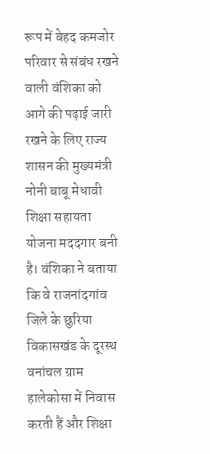रूप में बेहद कमजोर परिवार से संबंध रखने वाली वंशिका को आगे की पढ़ाई जारी रखने के लिए राज्य शासन की मुख्यमंत्री नोनी बाबू मेधावी शिक्षा सहायता योजना मददगार बनी है। वंशिका ने बताया कि वे राजनांदगांव जिले के छुरिया विकासखंड के दूरस्थ वनांचल ग्राम हालेकोसा में निवास करती हैं और शिक्षा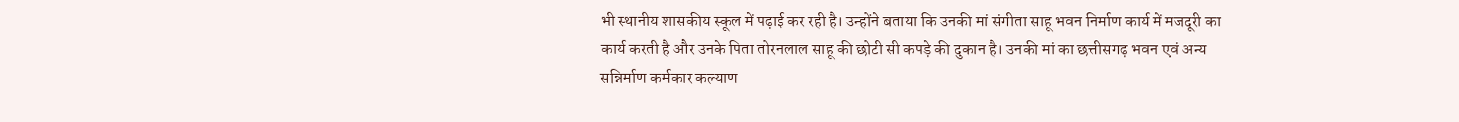भी स्थानीय शासकीय स्कूल में पढ़ाई कर रही है। उन्होंने बताया कि उनकी मां संगीता साहू भवन निर्माण कार्य में मजदूरी का कार्य करती है और उनके पिता तोरनलाल साहू की छोटी सी कपड़े की दुकान है। उनकी मां का छत्तीसगढ़ भवन एवं अन्य सन्निर्माण कर्मकार कल्याण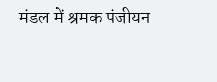मंडल में श्रमक पंजीयन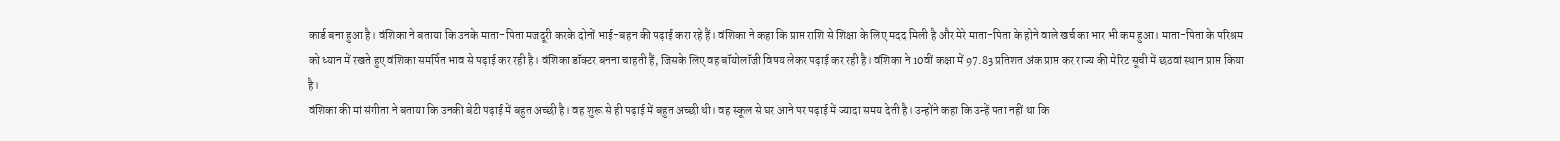कार्ड बना हुआ है। वंशिका ने बताया कि उनके माता-पिता मजदूरी करके दोनों भाई-बहन की पढ़ाई करा रहे हैं। वंशिका ने कहा कि प्राप्त राशि से शिक्षा के लिए मदद मिली है और मेरे माता-पिता के होने वाले खर्च का भार भी कम हुआ। माता-पिता के परिश्रम को ध्यान में रखते हुए वंशिका समर्पित भाव से पढ़ाई कर रही है। वंशिका डॉक्टर बनना चाहती हैं, जिसके लिए वह बॉयोलॉजी विषय लेकर पढ़ाई कर रही है। वंशिका ने 10वीं कक्षा में 97.83 प्रतिशत अंक प्राप्त कर राज्य की मेरिट सूची में छठवां स्थान प्राप्त किया है।
वंशिका की मां संगीता ने बताया कि उनकी बेटी पढ़ाई में बहुत अच्छी है। वह शुरू से ही पढ़ाई में बहुत अच्छी थी। वह स्कूल से घर आने पर पढ़ाई में ज्यादा समय देती है। उन्होंने कहा कि उन्हें पता नहीं था कि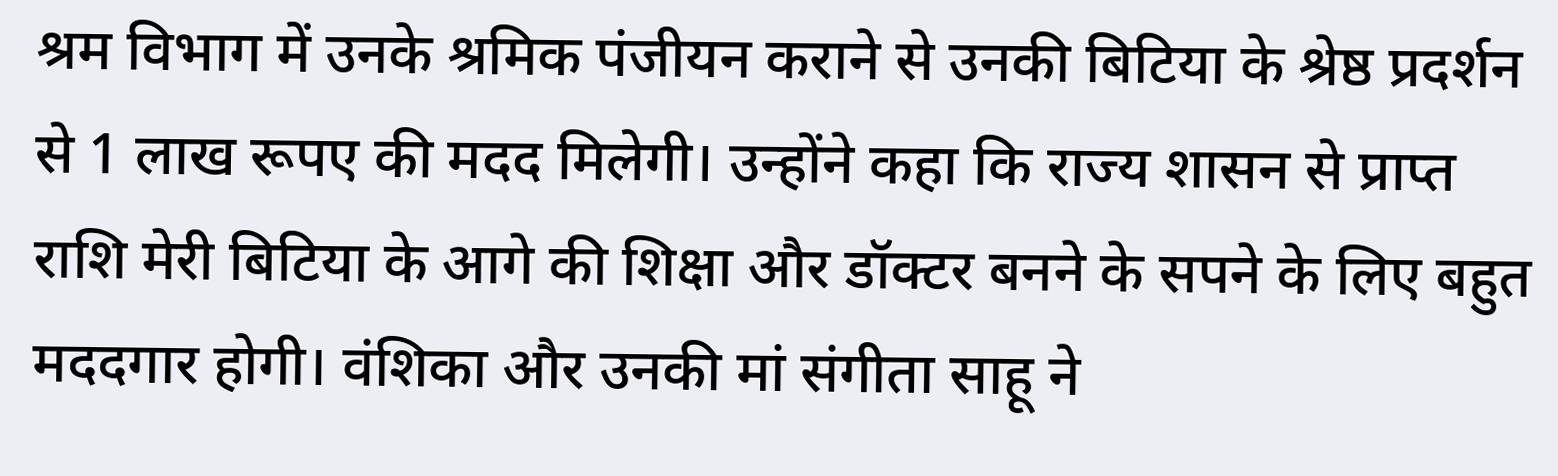श्रम विभाग में उनके श्रमिक पंजीयन कराने से उनकी बिटिया के श्रेष्ठ प्रदर्शन से 1 लाख रूपए की मदद मिलेगी। उन्होंने कहा कि राज्य शासन से प्राप्त राशि मेरी बिटिया के आगे की शिक्षा और डॉक्टर बनने के सपने के लिए बहुत मददगार होगी। वंशिका और उनकी मां संगीता साहू ने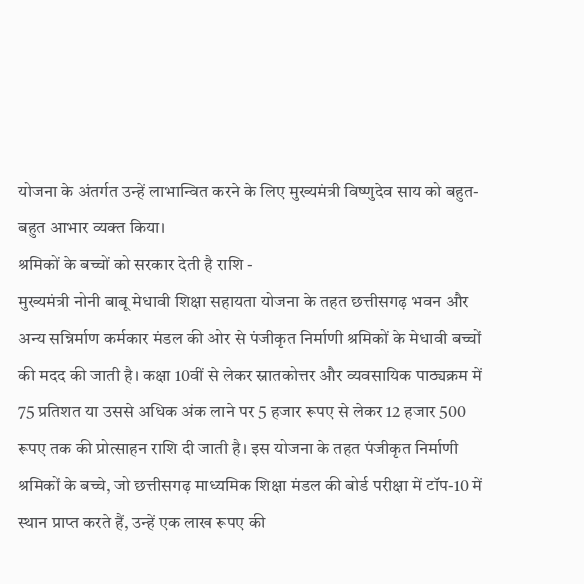योजना के अंतर्गत उन्हें लाभान्वित करने के लिए मुख्यमंत्री विष्णुदेव साय को बहुत-बहुत आभार व्यक्त किया।
श्रमिकों के बच्चों को सरकार देती है राशि -
मुख्यमंत्री नोनी बाबू मेधावी शिक्षा सहायता योजना के तहत छत्तीसगढ़ भवन और अन्य सन्निर्माण कर्मकार मंडल की ओर से पंजीकृत निर्माणी श्रमिकों के मेधावी बच्चों की मदद की जाती है। कक्षा 10वीं से लेकर स्नातकोत्तर और व्यवसायिक पाठ्यक्रम में 75 प्रतिशत या उससे अधिक अंक लाने पर 5 हजार रूपए से लेकर 12 हजार 500 रूपए तक की प्रोत्साहन राशि दी जाती है। इस योजना के तहत पंजीकृत निर्माणी श्रमिकों के बच्चे, जो छत्तीसगढ़ माध्यमिक शिक्षा मंडल की बोर्ड परीक्षा में टॉप-10 में स्थान प्राप्त करते हैं, उन्हें एक लाख रूपए की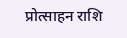प्रोत्साहन राशि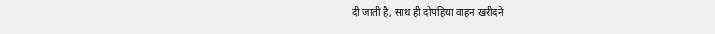दी जाती है, साथ ही दोपहिया वाहन खरीदने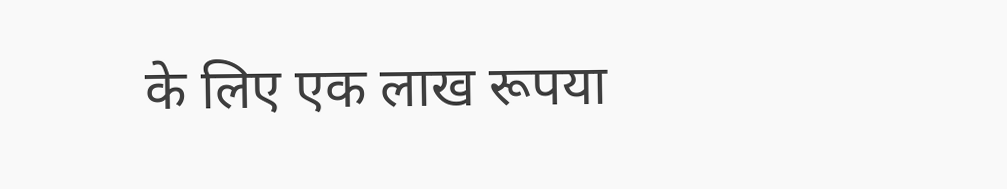के लिए एक लाख रूपया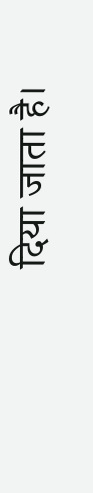दिया जाता है।